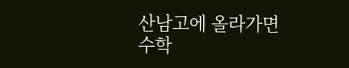산남고에 올라가면 수학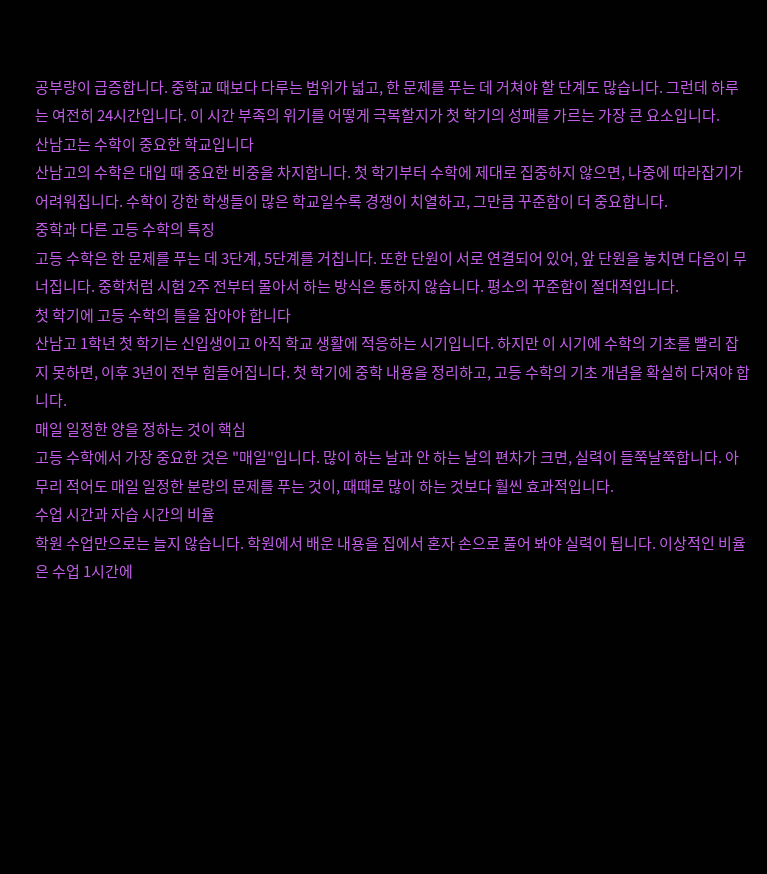공부량이 급증합니다. 중학교 때보다 다루는 범위가 넓고, 한 문제를 푸는 데 거쳐야 할 단계도 많습니다. 그런데 하루는 여전히 24시간입니다. 이 시간 부족의 위기를 어떻게 극복할지가 첫 학기의 성패를 가르는 가장 큰 요소입니다.
산남고는 수학이 중요한 학교입니다
산남고의 수학은 대입 때 중요한 비중을 차지합니다. 첫 학기부터 수학에 제대로 집중하지 않으면, 나중에 따라잡기가 어려워집니다. 수학이 강한 학생들이 많은 학교일수록 경쟁이 치열하고, 그만큼 꾸준함이 더 중요합니다.
중학과 다른 고등 수학의 특징
고등 수학은 한 문제를 푸는 데 3단계, 5단계를 거칩니다. 또한 단원이 서로 연결되어 있어, 앞 단원을 놓치면 다음이 무너집니다. 중학처럼 시험 2주 전부터 몰아서 하는 방식은 통하지 않습니다. 평소의 꾸준함이 절대적입니다.
첫 학기에 고등 수학의 틀을 잡아야 합니다
산남고 1학년 첫 학기는 신입생이고 아직 학교 생활에 적응하는 시기입니다. 하지만 이 시기에 수학의 기초를 빨리 잡지 못하면, 이후 3년이 전부 힘들어집니다. 첫 학기에 중학 내용을 정리하고, 고등 수학의 기초 개념을 확실히 다져야 합니다.
매일 일정한 양을 정하는 것이 핵심
고등 수학에서 가장 중요한 것은 "매일"입니다. 많이 하는 날과 안 하는 날의 편차가 크면, 실력이 들쭉날쭉합니다. 아무리 적어도 매일 일정한 분량의 문제를 푸는 것이, 때때로 많이 하는 것보다 훨씬 효과적입니다.
수업 시간과 자습 시간의 비율
학원 수업만으로는 늘지 않습니다. 학원에서 배운 내용을 집에서 혼자 손으로 풀어 봐야 실력이 됩니다. 이상적인 비율은 수업 1시간에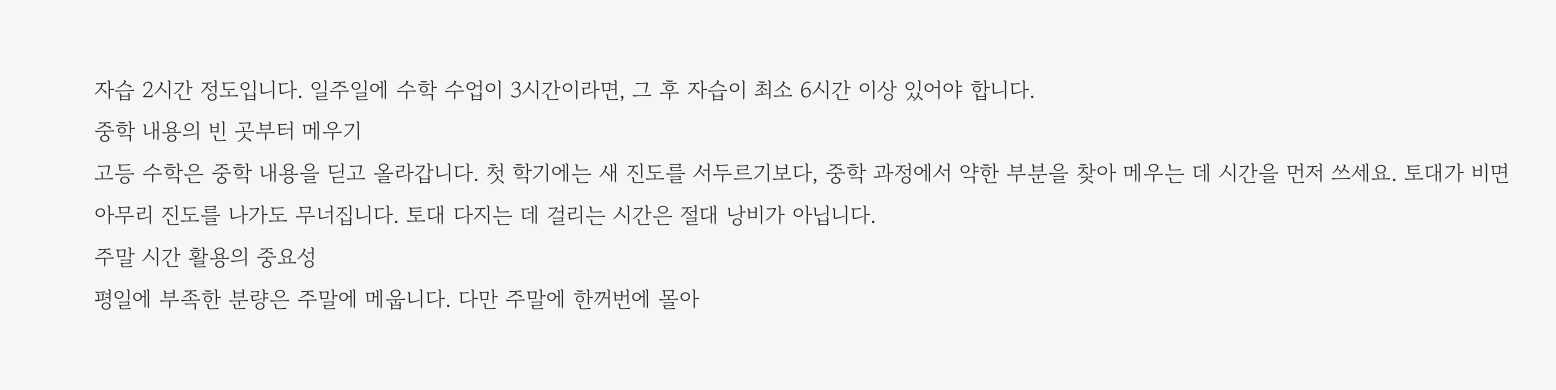자습 2시간 정도입니다. 일주일에 수학 수업이 3시간이라면, 그 후 자습이 최소 6시간 이상 있어야 합니다.
중학 내용의 빈 곳부터 메우기
고등 수학은 중학 내용을 딛고 올라갑니다. 첫 학기에는 새 진도를 서두르기보다, 중학 과정에서 약한 부분을 찾아 메우는 데 시간을 먼저 쓰세요. 토대가 비면 아무리 진도를 나가도 무너집니다. 토대 다지는 데 걸리는 시간은 절대 낭비가 아닙니다.
주말 시간 활용의 중요성
평일에 부족한 분량은 주말에 메웁니다. 다만 주말에 한꺼번에 몰아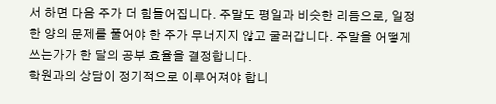서 하면 다음 주가 더 힘들어집니다. 주말도 평일과 비슷한 리듬으로, 일정한 양의 문제를 풀어야 한 주가 무너지지 않고 굴러갑니다. 주말을 어떻게 쓰는가가 한 달의 공부 효율을 결정합니다.
학원과의 상담이 정기적으로 이루어져야 합니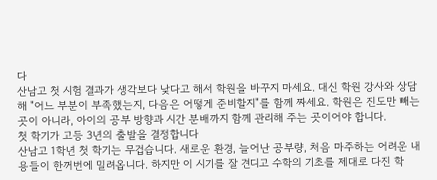다
산남고 첫 시험 결과가 생각보다 낮다고 해서 학원을 바꾸지 마세요. 대신 학원 강사와 상담해 "어느 부분이 부족했는지, 다음은 어떻게 준비할지"를 함께 짜세요. 학원은 진도만 빼는 곳이 아니라, 아이의 공부 방향과 시간 분배까지 함께 관리해 주는 곳이어야 합니다.
첫 학기가 고등 3년의 출발을 결정합니다
산남고 1학년 첫 학기는 무겁습니다. 새로운 환경, 늘어난 공부량, 처음 마주하는 어려운 내용들이 한꺼번에 밀려옵니다. 하지만 이 시기를 잘 견디고 수학의 기초를 제대로 다진 학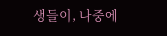생들이, 나중에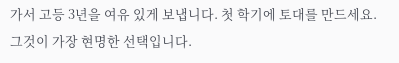가서 고등 3년을 여유 있게 보냅니다. 첫 학기에 토대를 만드세요. 그것이 가장 현명한 선택입니다.